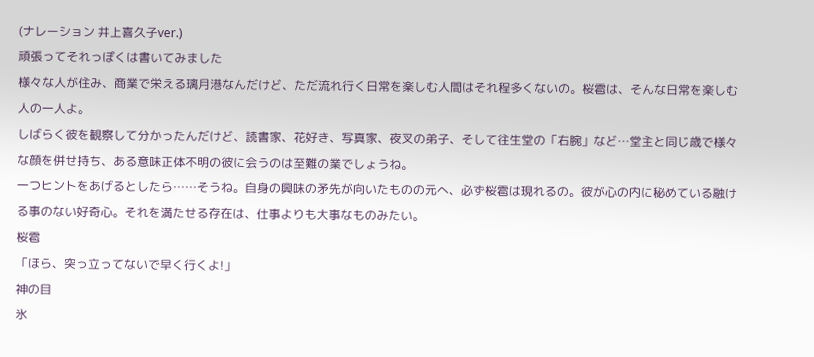(ナレーション 井上喜久子ver.)
頑張ってそれっぽくは書いてみました
様々な人が住み、商業で栄える璃月港なんだけど、ただ流れ行く日常を楽しむ人間はそれ程多くないの。桜雹は、そんな日常を楽しむ人の一人よ。
しばらく彼を観察して分かったんだけど、読書家、花好き、写真家、夜叉の弟子、そして往生堂の「右腕」など…堂主と同じ歳で様々な顔を併せ持ち、ある意味正体不明の彼に会うのは至難の業でしょうね。
一つヒントをあげるとしたら……そうね。自身の興味の矛先が向いたものの元へ、必ず桜雹は現れるの。彼が心の内に秘めている融ける事のない好奇心。それを満たせる存在は、仕事よりも大事なものみたい。
桜雹
「ほら、突っ立ってないで早く行くよ!」
神の目
氷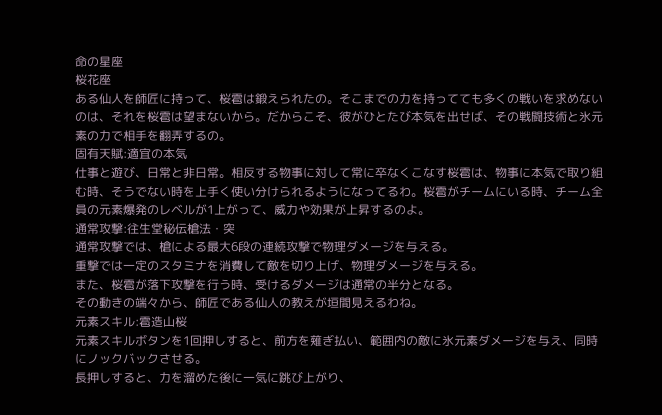命の星座
桜花座
ある仙人を師匠に持って、桜雹は鍛えられたの。そこまでの力を持ってても多くの戦いを求めないのは、それを桜雹は望まないから。だからこそ、彼がひとたび本気を出せば、その戦闘技術と氷元素の力で相手を翻弄するの。
固有天賦:適宜の本気
仕事と遊び、日常と非日常。相反する物事に対して常に卒なくこなす桜雹は、物事に本気で取り組む時、そうでない時を上手く使い分けられるようになってるわ。桜雹がチームにいる時、チーム全員の元素爆発のレベルが1上がって、威力や効果が上昇するのよ。
通常攻撃:往生堂秘伝槍法・突
通常攻撃では、槍による最大6段の連続攻撃で物理ダメージを与える。
重撃では一定のスタミナを消費して敵を切り上げ、物理ダメージを与える。
また、桜雹が落下攻撃を行う時、受けるダメージは通常の半分となる。
その動きの端々から、師匠である仙人の教えが垣間見えるわね。
元素スキル:雹造山桜
元素スキルボタンを1回押しすると、前方を薙ぎ払い、範囲内の敵に氷元素ダメージを与え、同時にノックバックさせる。
長押しすると、力を溜めた後に一気に跳び上がり、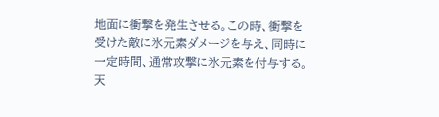地面に衝撃を発生させる。この時、衝撃を受けた敵に氷元素ダメージを与え、同時に一定時間、通常攻撃に氷元素を付与する。
天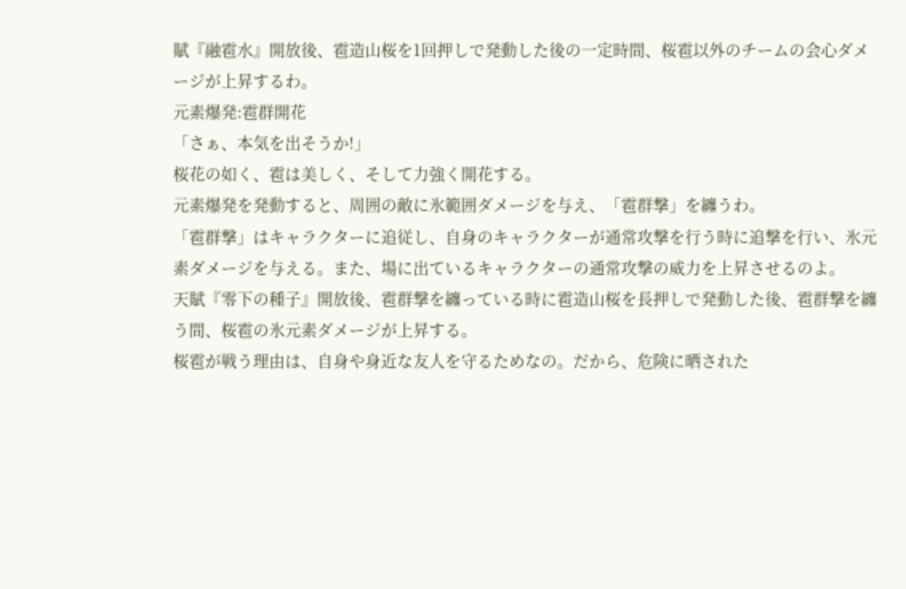賦『融雹水』開放後、雹造山桜を1回押しで発動した後の一定時間、桜雹以外のチームの会心ダメージが上昇するわ。
元素爆発:雹群開花
「さぁ、本気を出そうか!」
桜花の如く、雹は美しく、そして力強く開花する。
元素爆発を発動すると、周囲の敵に氷範囲ダメージを与え、「雹群撃」を纏うわ。
「雹群撃」はキャラクターに追従し、自身のキャラクターが通常攻撃を行う時に追撃を行い、氷元素ダメージを与える。また、場に出ているキャラクターの通常攻撃の威力を上昇させるのよ。
天賦『零下の種子』開放後、雹群撃を纏っている時に雹造山桜を長押しで発動した後、雹群撃を纏う間、桜雹の氷元素ダメージが上昇する。
桜雹が戦う理由は、自身や身近な友人を守るためなの。だから、危険に晒された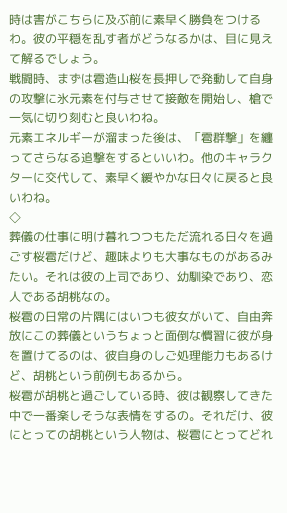時は害がこちらに及ぶ前に素早く勝負をつけるわ。彼の平穏を乱す者がどうなるかは、目に見えて解るでしょう。
戦闘時、まずは雹造山桜を長押しで発動して自身の攻撃に氷元素を付与させて接敵を開始し、槍で一気に切り刻むと良いわね。
元素エネルギーが溜まった後は、「雹群撃」を纏ってさらなる追撃をするといいわ。他のキャラクターに交代して、素早く緩やかな日々に戻ると良いわね。
◇
葬儀の仕事に明け暮れつつもただ流れる日々を過ごす桜雹だけど、趣味よりも大事なものがあるみたい。それは彼の上司であり、幼馴染であり、恋人である胡桃なの。
桜雹の日常の片隅にはいつも彼女がいて、自由奔放にこの葬儀というちょっと面倒な慣習に彼が身を置けてるのは、彼自身のしご処理能力もあるけど、胡桃という前例もあるから。
桜雹が胡桃と過ごしている時、彼は観察してきた中で一番楽しそうな表情をするの。それだけ、彼にとっての胡桃という人物は、桜雹にとってどれ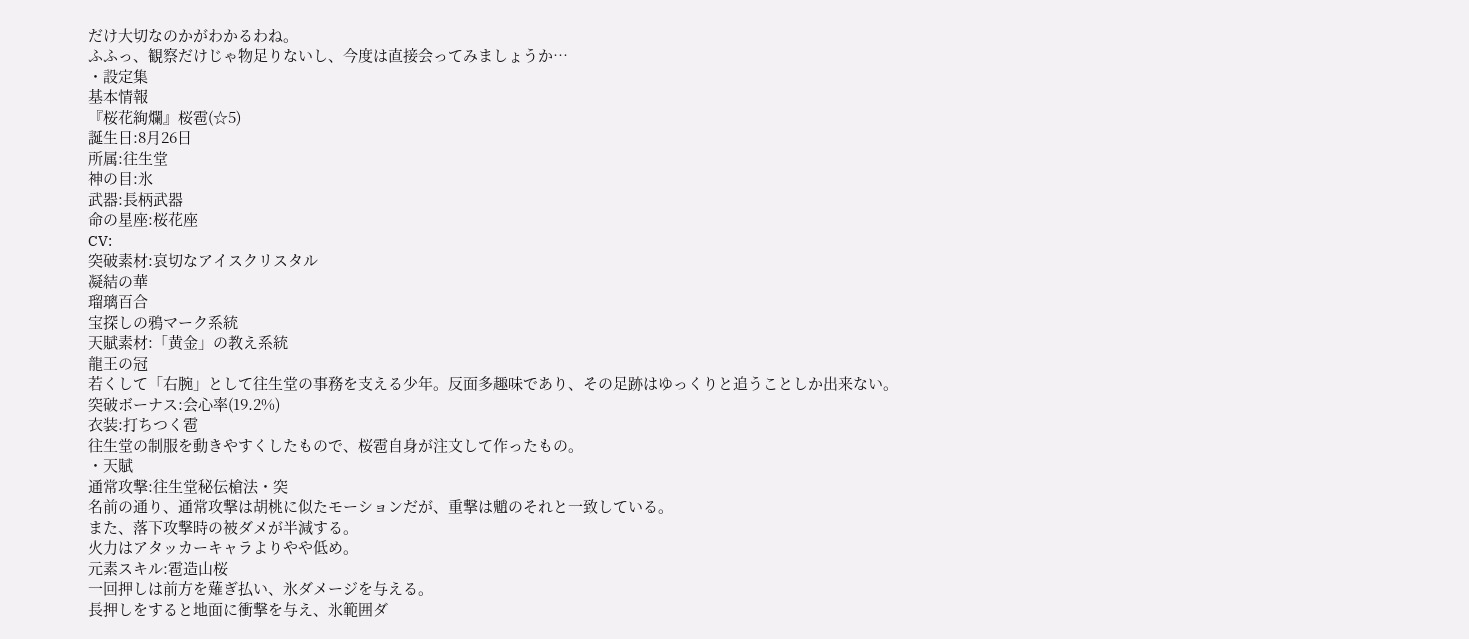だけ大切なのかがわかるわね。
ふふっ、観察だけじゃ物足りないし、今度は直接会ってみましょうか…
・設定集
基本情報
『桜花絢爛』桜雹(☆5)
誕生日:8月26日
所属:往生堂
神の目:氷
武器:長柄武器
命の星座:桜花座
CV:
突破素材:哀切なアイスクリスタル
凝結の華
瑠璃百合
宝探しの鴉マーク系統
天賦素材:「黄金」の教え系統
龍王の冠
若くして「右腕」として往生堂の事務を支える少年。反面多趣味であり、その足跡はゆっくりと追うことしか出来ない。
突破ボーナス:会心率(19.2%)
衣装:打ちつく雹
往生堂の制服を動きやすくしたもので、桜雹自身が注文して作ったもの。
・天賦
通常攻撃:往生堂秘伝槍法・突
名前の通り、通常攻撃は胡桃に似たモーションだが、重撃は魈のそれと一致している。
また、落下攻撃時の被ダメが半減する。
火力はアタッカーキャラよりやや低め。
元素スキル:雹造山桜
一回押しは前方を薙ぎ払い、氷ダメージを与える。
長押しをすると地面に衝撃を与え、氷範囲ダ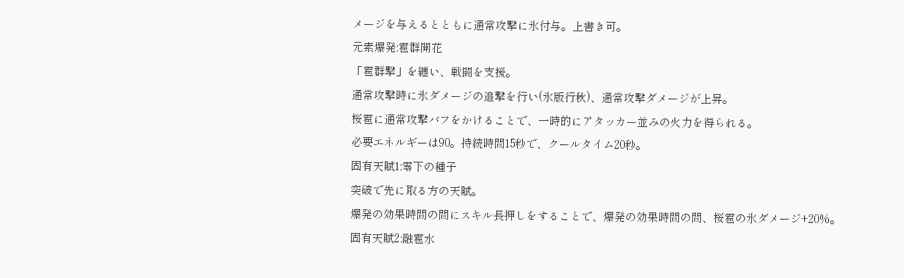メージを与えるとともに通常攻撃に氷付与。上書き可。
元素爆発:雹群開花
「雹群撃」を纏い、戦闘を支援。
通常攻撃時に氷ダメージの追撃を行い(氷版行秋)、通常攻撃ダメージが上昇。
桜雹に通常攻撃バフをかけることで、一時的にアタッカー並みの火力を得られる。
必要エネルギーは90。持続時間15秒で、クールタイム20秒。
固有天賦1:零下の種子
突破で先に取る方の天賦。
爆発の効果時間の間にスキル長押しをすることで、爆発の効果時間の間、桜雹の氷ダメージ+20%。
固有天賦2:融雹水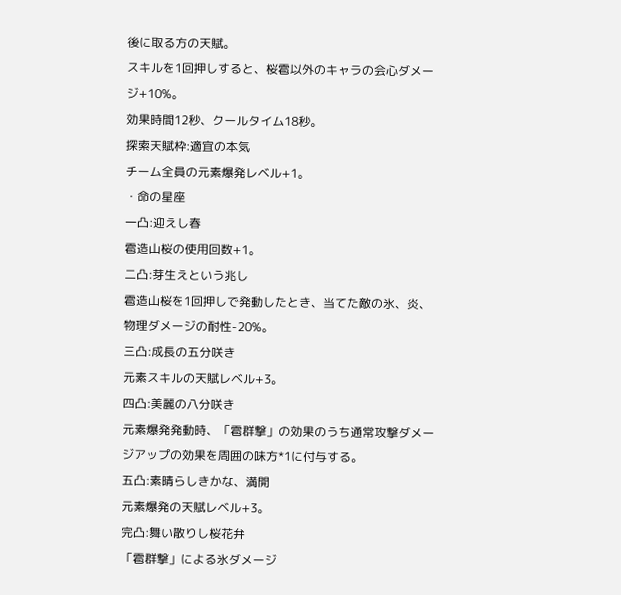後に取る方の天賦。
スキルを1回押しすると、桜雹以外のキャラの会心ダメージ+10%。
効果時間12秒、クールタイム18秒。
探索天賦枠:適宜の本気
チーム全員の元素爆発レベル+1。
・命の星座
一凸:迎えし春
雹造山桜の使用回数+1。
二凸:芽生えという兆し
雹造山桜を1回押しで発動したとき、当てた敵の氷、炎、物理ダメージの耐性-20%。
三凸:成長の五分咲き
元素スキルの天賦レベル+3。
四凸:美麗の八分咲き
元素爆発発動時、「雹群撃」の効果のうち通常攻撃ダメージアップの効果を周囲の味方*1に付与する。
五凸:素晴らしきかな、満開
元素爆発の天賦レベル+3。
完凸:舞い散りし桜花弁
「雹群撃」による氷ダメージ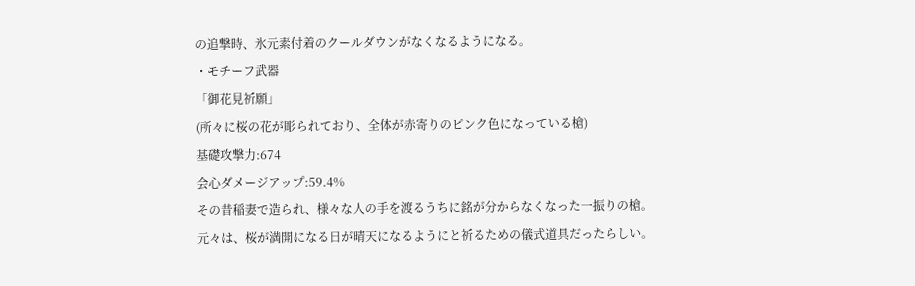の追撃時、氷元素付着のクールダウンがなくなるようになる。
・モチーフ武器
「御花見祈願」
(所々に桜の花が彫られており、全体が赤寄りのピンク色になっている槍)
基礎攻撃力:674
会心ダメージアップ:59.4%
その昔稲妻で造られ、様々な人の手を渡るうちに銘が分からなくなった一振りの槍。
元々は、桜が満開になる日が晴天になるようにと祈るための儀式道具だったらしい。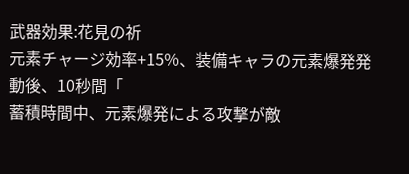武器効果:花見の祈
元素チャージ効率+15%、装備キャラの元素爆発発動後、10秒間「
蓄積時間中、元素爆発による攻撃が敵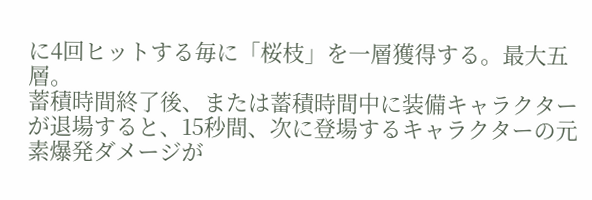に4回ヒットする毎に「桜枝」を一層獲得する。最大五層。
蓄積時間終了後、または蓄積時間中に装備キャラクターが退場すると、15秒間、次に登場するキャラクターの元素爆発ダメージが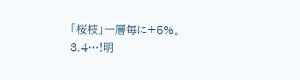「桜枝」一層毎に+5%。
3.4…!明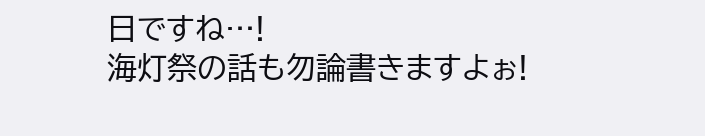日ですね…!
海灯祭の話も勿論書きますよぉ!